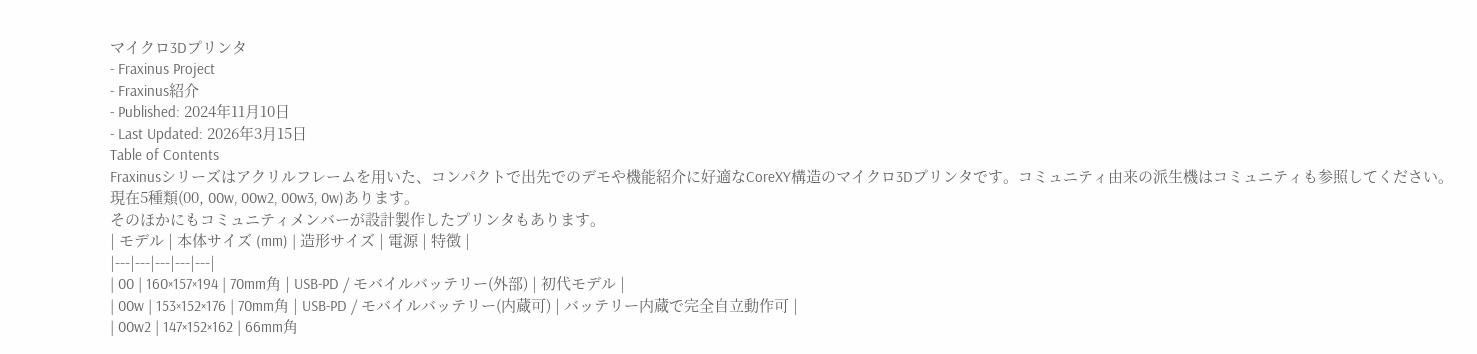マイクロ3Dプリンタ
- Fraxinus Project
- Fraxinus紹介
- Published: 2024年11月10日
- Last Updated: 2026年3月15日
Table of Contents
Fraxinusシリーズはアクリルフレームを用いた、コンパクトで出先でのデモや機能紹介に好適なCoreXY構造のマイクロ3Dプリンタです。コミュニティ由来の派生機はコミュニティも参照してください。
現在5種類(00, 00w, 00w2, 00w3, 0w)あります。
そのほかにもコミュニティメンバーが設計製作したプリンタもあります。
| モデル | 本体サイズ (mm) | 造形サイズ | 電源 | 特徴 |
|---|---|---|---|---|
| 00 | 160×157×194 | 70mm角 | USB-PD / モバイルバッテリー(外部) | 初代モデル |
| 00w | 153×152×176 | 70mm角 | USB-PD / モバイルバッテリー(内蔵可) | バッテリー内蔵で完全自立動作可 |
| 00w2 | 147×152×162 | 66mm角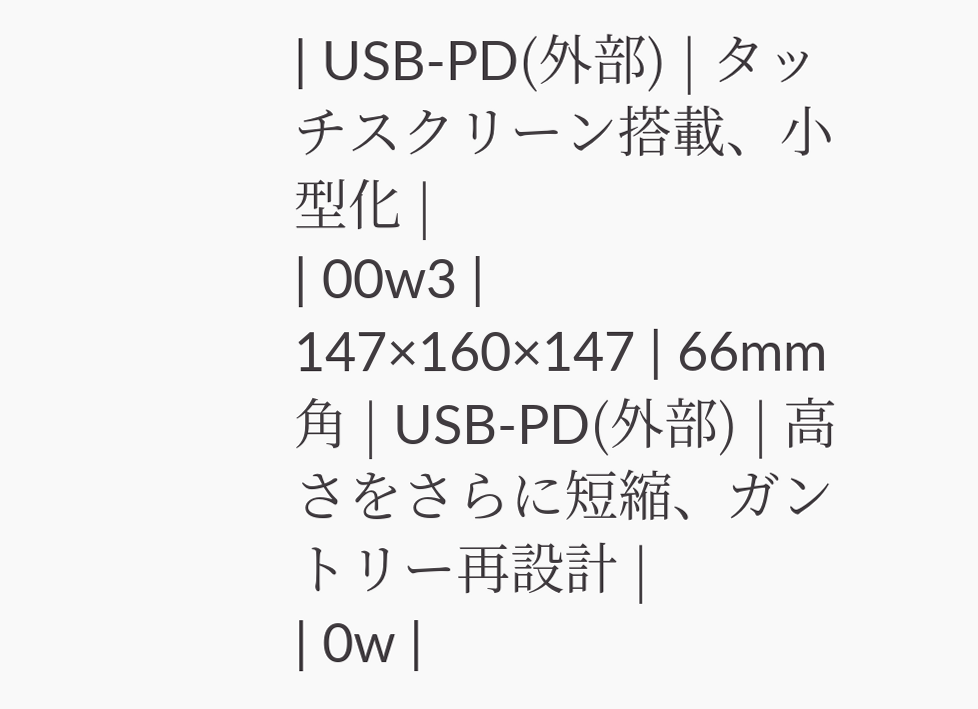| USB-PD(外部) | タッチスクリーン搭載、小型化 |
| 00w3 | 147×160×147 | 66mm角 | USB-PD(外部) | 高さをさらに短縮、ガントリー再設計 |
| 0w |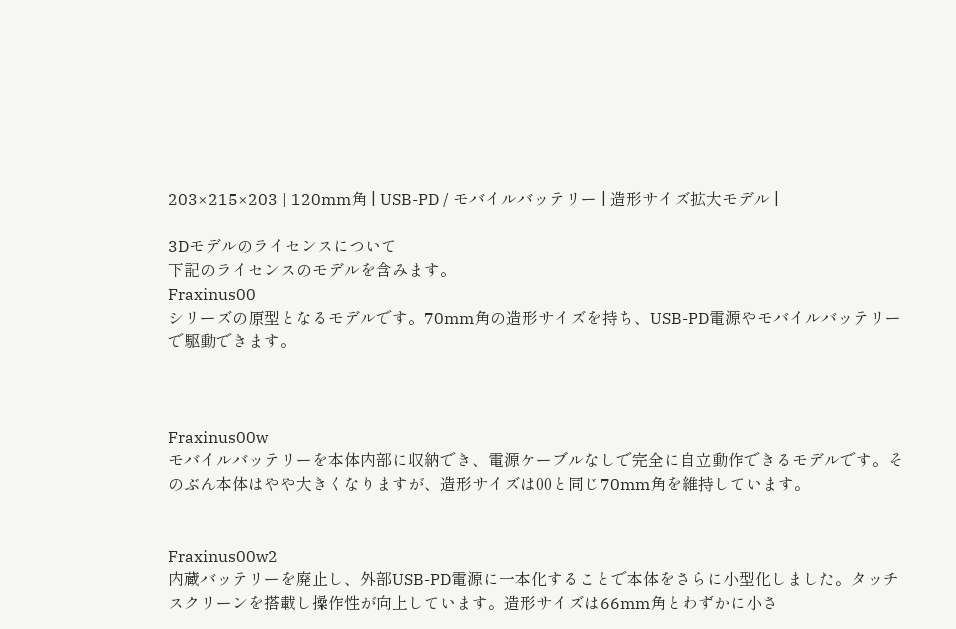203×215×203 | 120mm角 | USB-PD / モバイルバッテリー | 造形サイズ拡大モデル |

3Dモデルのライセンスについて
下記のライセンスのモデルを含みます。
Fraxinus00
シリーズの原型となるモデルです。70mm角の造形サイズを持ち、USB-PD電源やモバイルバッテリーで駆動できます。



Fraxinus00w
モバイルバッテリーを本体内部に収納でき、電源ケーブルなしで完全に自立動作できるモデルです。そのぶん本体はやや大きくなりますが、造形サイズは00と同じ70mm角を維持しています。


Fraxinus00w2
内蔵バッテリーを廃止し、外部USB-PD電源に一本化することで本体をさらに小型化しました。タッチスクリーンを搭載し操作性が向上しています。造形サイズは66mm角とわずかに小さ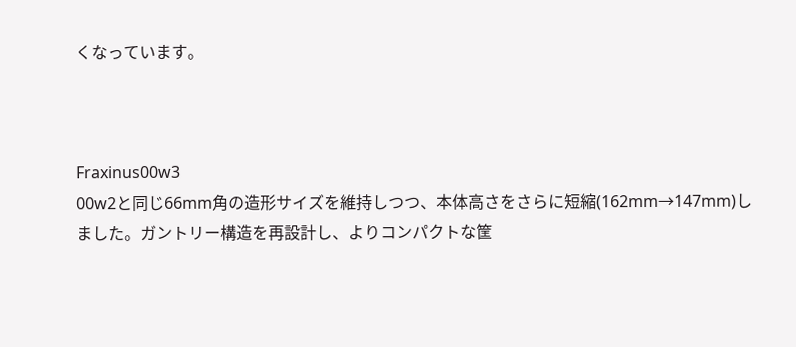くなっています。



Fraxinus00w3
00w2と同じ66mm角の造形サイズを維持しつつ、本体高さをさらに短縮(162mm→147mm)しました。ガントリー構造を再設計し、よりコンパクトな筐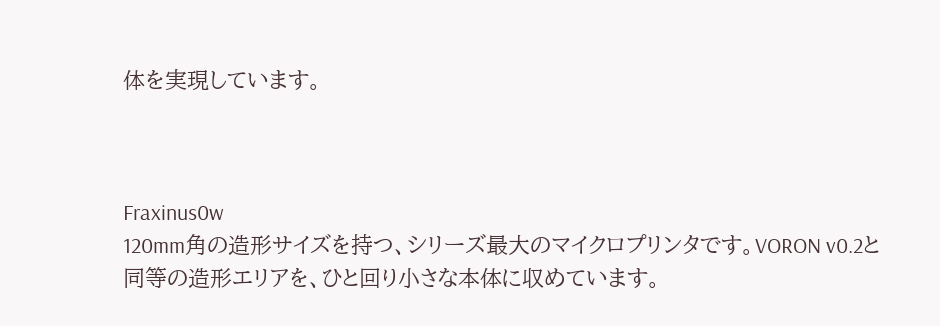体を実現しています。



Fraxinus0w
120mm角の造形サイズを持つ、シリーズ最大のマイクロプリンタです。VORON v0.2と同等の造形エリアを、ひと回り小さな本体に収めています。